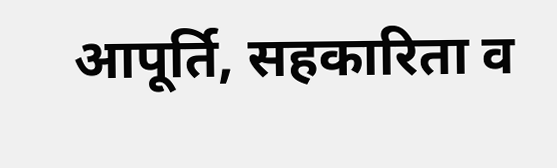आपूर्ति, सहकारिता व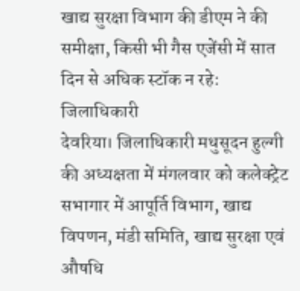खाद्य सुरक्षा विभाग की डीएम ने की समीक्षा, किसी भी गैस एजेंसी में सात दिन से अधिक स्टॉक न रहे: जिलाधिकारी
देवरिया। जिलाधिकारी मधुसूदन हुल्गी की अध्यक्षता में मंगलवार को कलेक्ट्रेट सभागार में आपूर्ति विभाग, खाद्य विपणन, मंडी समिति, खाद्य सुरक्षा एवं औषधि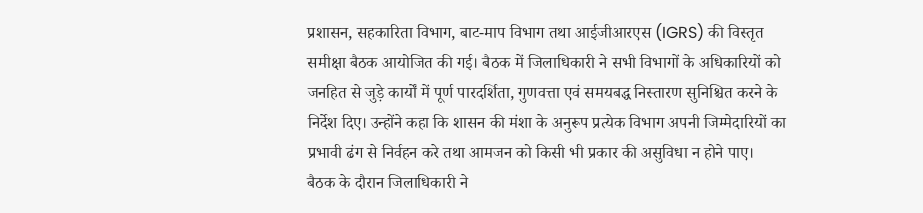प्रशासन, सहकारिता विभाग, बाट-माप विभाग तथा आईजीआरएस (IGRS) की विस्तृत समीक्षा बैठक आयोजित की गई। बैठक में जिलाधिकारी ने सभी विभागों के अधिकारियों को जनहित से जुड़े कार्यों में पूर्ण पारदर्शिता, गुणवत्ता एवं समयबद्ध निस्तारण सुनिश्चित करने के निर्देश दिए। उन्होंने कहा कि शासन की मंशा के अनुरूप प्रत्येक विभाग अपनी जिम्मेदारियों का प्रभावी ढंग से निर्वहन करे तथा आमजन को किसी भी प्रकार की असुविधा न होने पाए।
बैठक के दौरान जिलाधिकारी ने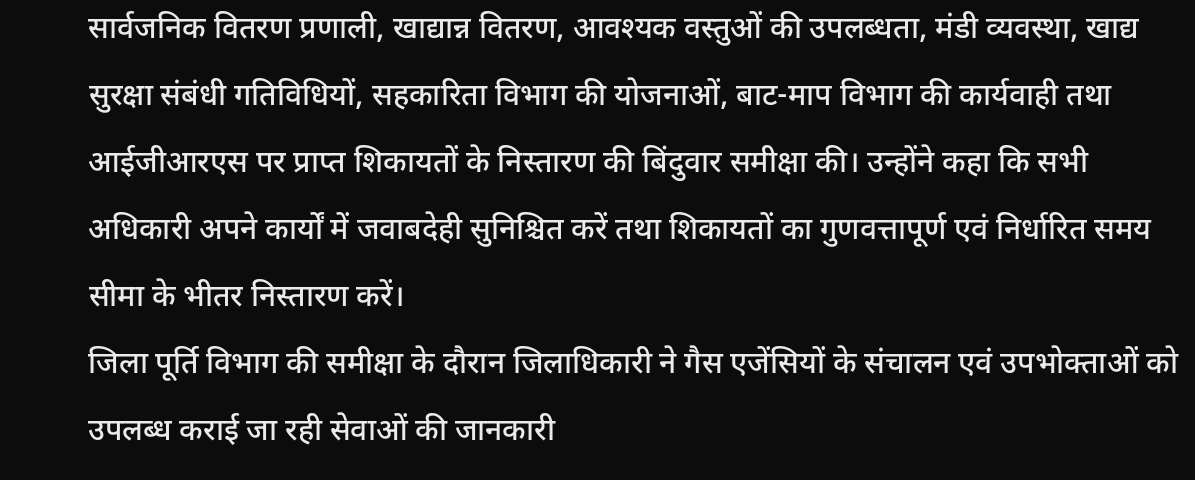सार्वजनिक वितरण प्रणाली, खाद्यान्न वितरण, आवश्यक वस्तुओं की उपलब्धता, मंडी व्यवस्था, खाद्य सुरक्षा संबंधी गतिविधियों, सहकारिता विभाग की योजनाओं, बाट-माप विभाग की कार्यवाही तथा आईजीआरएस पर प्राप्त शिकायतों के निस्तारण की बिंदुवार समीक्षा की। उन्होंने कहा कि सभी अधिकारी अपने कार्यों में जवाबदेही सुनिश्चित करें तथा शिकायतों का गुणवत्तापूर्ण एवं निर्धारित समय सीमा के भीतर निस्तारण करें।
जिला पूर्ति विभाग की समीक्षा के दौरान जिलाधिकारी ने गैस एजेंसियों के संचालन एवं उपभोक्ताओं को उपलब्ध कराई जा रही सेवाओं की जानकारी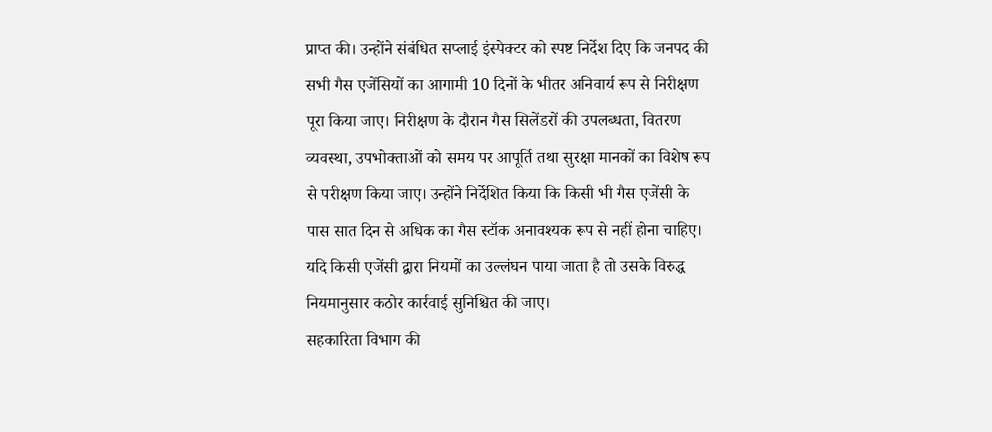प्राप्त की। उन्होंने संबंधित सप्लाई इंस्पेक्टर को स्पष्ट निर्देश दिए कि जनपद की सभी गैस एजेंसियों का आगामी 10 दिनों के भीतर अनिवार्य रूप से निरीक्षण पूरा किया जाए। निरीक्षण के दौरान गैस सिलेंडरों की उपलब्धता, वितरण व्यवस्था, उपभोक्ताओं को समय पर आपूर्ति तथा सुरक्षा मानकों का विशेष रूप से परीक्षण किया जाए। उन्होंने निर्देशित किया कि किसी भी गैस एजेंसी के पास सात दिन से अधिक का गैस स्टॉक अनावश्यक रूप से नहीं होना चाहिए। यदि किसी एजेंसी द्वारा नियमों का उल्लंघन पाया जाता है तो उसके विरुद्ध नियमानुसार कठोर कार्रवाई सुनिश्चित की जाए।
सहकारिता विभाग की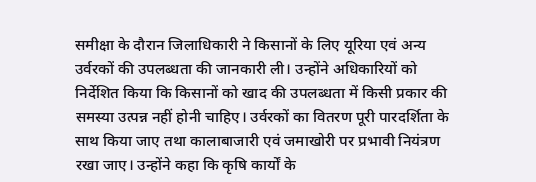समीक्षा के दौरान जिलाधिकारी ने किसानों के लिए यूरिया एवं अन्य उर्वरकों की उपलब्धता की जानकारी ली। उन्होंने अधिकारियों को निर्देशित किया कि किसानों को खाद की उपलब्धता में किसी प्रकार की समस्या उत्पन्न नहीं होनी चाहिए। उर्वरकों का वितरण पूरी पारदर्शिता के साथ किया जाए तथा कालाबाजारी एवं जमाखोरी पर प्रभावी नियंत्रण रखा जाए। उन्होंने कहा कि कृषि कार्यों के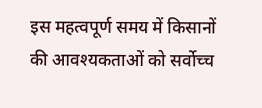इस महत्वपूर्ण समय में किसानों की आवश्यकताओं को सर्वोच्च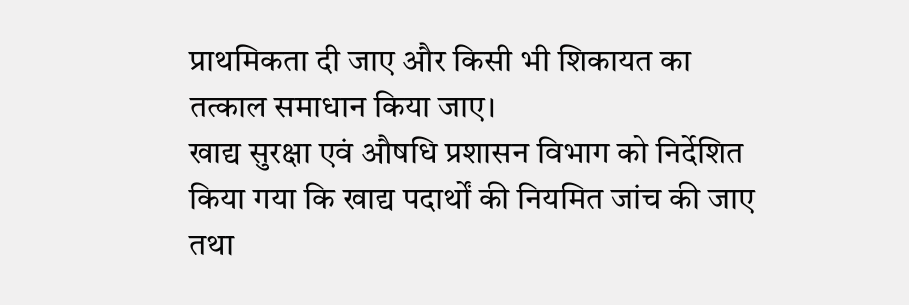प्राथमिकता दी जाए और किसी भी शिकायत का तत्काल समाधान किया जाए।
खाद्य सुरक्षा एवं औषधि प्रशासन विभाग को निर्देशित किया गया कि खाद्य पदार्थों की नियमित जांच की जाए तथा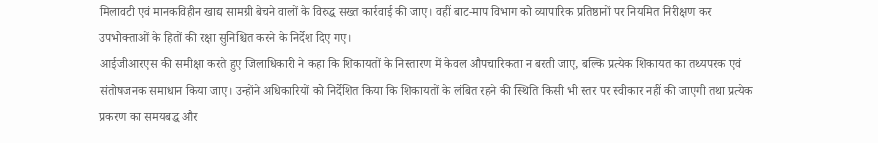मिलावटी एवं मानकविहीन खाद्य सामग्री बेचने वालों के विरुद्ध सख्त कार्रवाई की जाए। वहीं बाट-माप विभाग को व्यापारिक प्रतिष्ठानों पर नियमित निरीक्षण कर उपभोक्ताओं के हितों की रक्षा सुनिश्चित करने के निर्देश दिए गए।
आईजीआरएस की समीक्षा करते हुए जिलाधिकारी ने कहा कि शिकायतों के निस्तारण में केवल औपचारिकता न बरती जाए, बल्कि प्रत्येक शिकायत का तथ्यपरक एवं संतोषजनक समाधान किया जाए। उन्होंने अधिकारियों को निर्देशित किया कि शिकायतों के लंबित रहने की स्थिति किसी भी स्तर पर स्वीकार नहीं की जाएगी तथा प्रत्येक प्रकरण का समयबद्ध और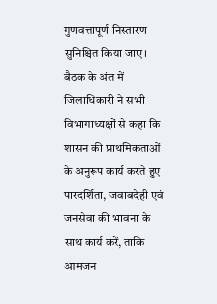गुणवत्तापूर्ण निस्तारण सुनिश्चित किया जाए।
बैठक के अंत में जिलाधिकारी ने सभी विभागाध्यक्षों से कहा कि शासन की प्राथमिकताओं के अनुरूप कार्य करते हुए पारदर्शिता, जवाबदेही एवं जनसेवा की भावना के साथ कार्य करें, ताकि आमजन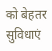को बेहतर सुविधाएं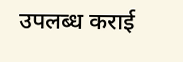उपलब्ध कराई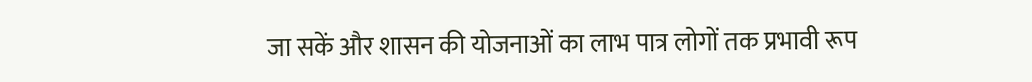जा सकें और शासन की योजनाओं का लाभ पात्र लोगों तक प्रभावी रूप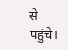से पहुंचे।